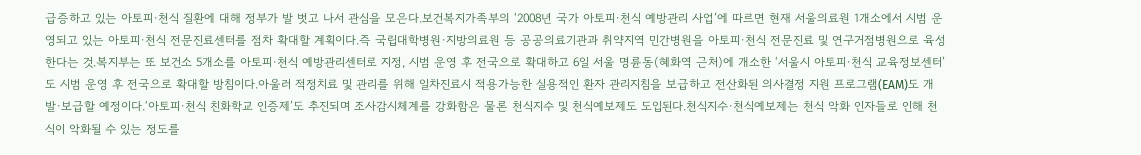급증하고 있는 아토피·천식 질환에 대해 정부가 발 벗고 나서 관심을 모은다.보건복지가족부의 ‘2008년 국가 아토피·천식 예방관리 사업’에 따르면 현재 서울의료원 1개소에서 시범 운영되고 있는 아토피·천식 전문진료센터를 점차 확대할 계획이다.즉 국립대학병원·지방의료원 등 공공의료기관과 취약지역 민간병원을 아토피·천식 전문진료 및 연구거점병원으로 육성한다는 것.복지부는 또 보건소 5개소를 아토피·천식 예방관리센터로 지정, 시범 운영 후 전국으로 확대하고 6일 서울 명륜동(혜화역 근처)에 개소한 ‘서울시 아토피·천식 교육정보센터’도 시범 운영 후 전국으로 확대할 방침이다.아울러 적정치료 및 관리를 위해 일차진료시 적용가능한 실용적인 환자 관리지침을 보급하고 전산화된 의사결정 지원 프로그램(EAM)도 개발·보급할 예정이다.‘아토피·천식 친화학교 인증제’도 추진되며 조사감시체계를 강화함은 물론 천식지수 및 천식예보제도 도입된다.천식지수·천식예보제는 천식 악화 인자들로 인해 천식이 악화될 수 있는 정도를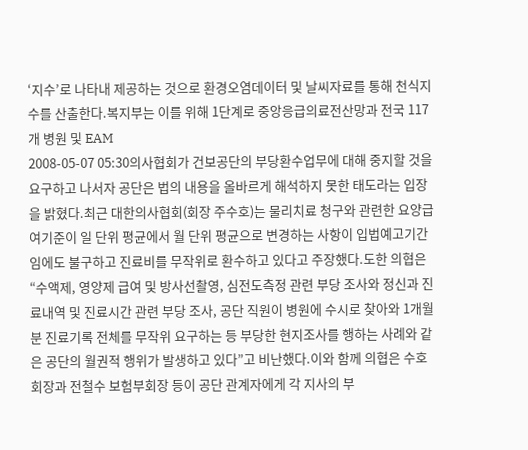‘지수’로 나타내 제공하는 것으로 환경오염데이터 및 날씨자료를 통해 천식지수를 산출한다.복지부는 이를 위해 1단계로 중앙응급의료전산망과 전국 117개 병원 및 EAM
2008-05-07 05:30의사협회가 건보공단의 부당환수업무에 대해 중지할 것을 요구하고 나서자 공단은 법의 내용을 올바르게 해석하지 못한 태도라는 입장을 밝혔다.최근 대한의사협회(회장 주수호)는 물리치료 청구와 관련한 요양급여기준이 일 단위 평균에서 월 단위 평균으로 변경하는 사항이 입법예고기간임에도 불구하고 진료비를 무작위로 환수하고 있다고 주장했다.도한 의협은 “수액제, 영양제 급여 및 방사선촬영, 심전도측정 관련 부당 조사와 정신과 진료내역 및 진료시간 관련 부당 조사, 공단 직원이 병원에 수시로 찾아와 1개월분 진료기록 전체를 무작위 요구하는 등 부당한 현지조사를 행하는 사례와 같은 공단의 월권적 행위가 발생하고 있다”고 비난했다.이와 함께 의협은 수호 회장과 전철수 보험부회장 등이 공단 관계자에게 각 지사의 부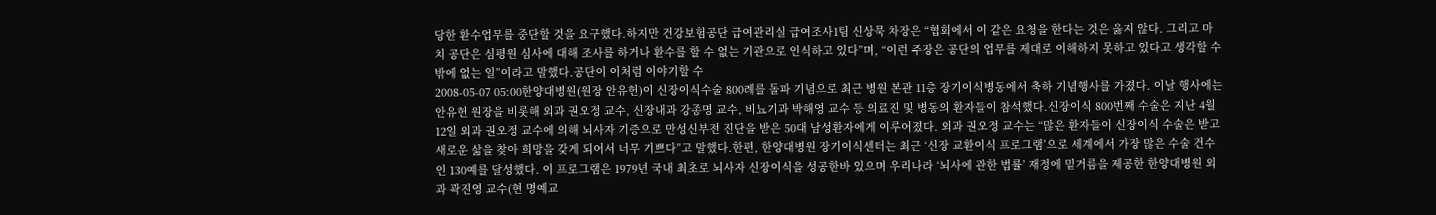당한 환수업무를 중단할 것을 요구했다.하지만 건강보험공단 급여관리실 급여조사1팀 신상묵 차장은 “협회에서 이 같은 요청을 한다는 것은 옳지 않다. 그리고 마치 공단은 심평원 심사에 대해 조사를 하거나 환수를 할 수 없는 기관으로 인식하고 있다”며, “이런 주장은 공단의 업무를 제대로 이해하지 못하고 있다고 생각할 수밖에 없는 일”이라고 말했다.공단이 이처럼 이야기할 수
2008-05-07 05:00한양대병원(원장 안유헌)이 신장이식수술 800례를 돌파 기념으로 최근 병원 본관 11층 장기이식병동에서 축하 기념행사를 가졌다. 이날 행사에는 안유헌 원장을 비롯해 외과 권오정 교수, 신장내과 강종명 교수, 비뇨기과 박해영 교수 등 의료진 및 병동의 환자들이 참석했다.신장이식 800번째 수술은 지난 4월 12일 외과 권오정 교수에 의해 뇌사자 기증으로 만성신부전 진단을 받은 50대 남성환자에게 이루어졌다. 외과 권오정 교수는 “많은 환자들이 신장이식 수술은 받고 새로운 삶을 찾아 희망을 갖게 되어서 너무 기쁘다”고 말했다.한편, 한양대병원 장기이식센터는 최근 ‘신장 교환이식 프로그램’으로 세계에서 가장 많은 수술 건수인 130예를 달성했다. 이 프로그램은 1979년 국내 최초로 뇌사자 신장이식을 성공한바 있으며 우리나라 ‘뇌사에 관한 법률’ 재정에 밑거름을 제공한 한양대병원 외과 곽진영 교수(현 명예교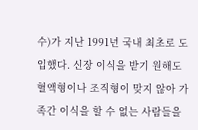수)가 지난 1991년 국내 최초로 도입했다. 신장 이식을 받기 원해도 혈액형이나 조직형이 맞지 않아 가족간 이식을 할 수 없는 사람들을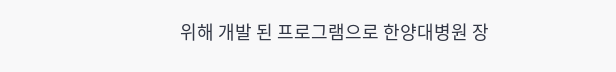위해 개발 된 프로그램으로 한양대병원 장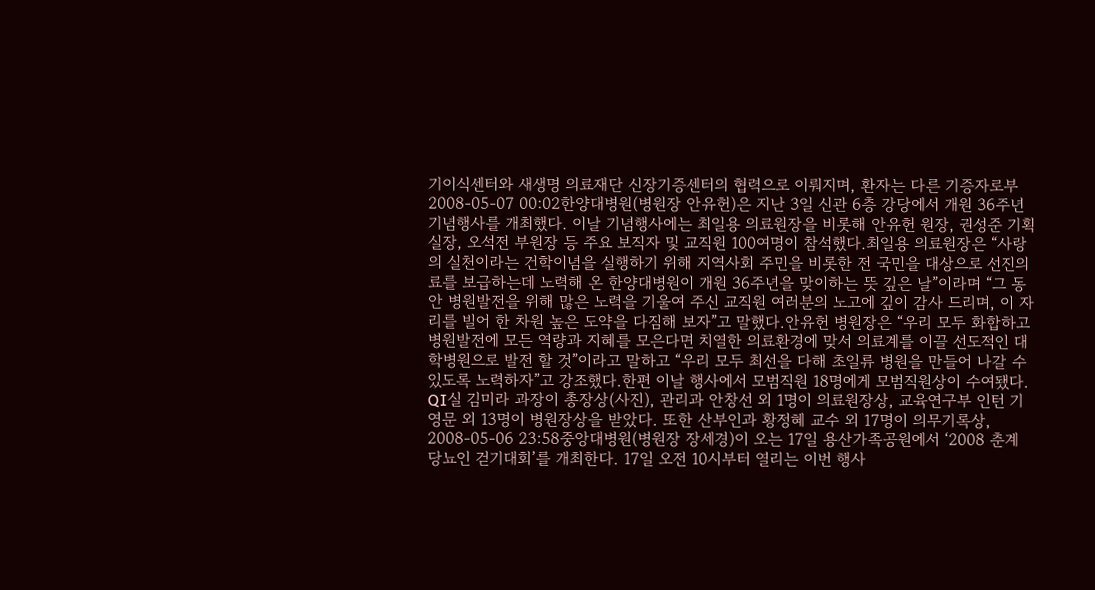기이식센터와 새생명 의료재단 신장기증센터의 협력으로 이뤄지며, 환자는 다른 기증자로부
2008-05-07 00:02한양대병원(병원장 안유헌)은 지난 3일 신관 6층 강당에서 개원 36주년 기념행사를 개최했다. 이날 기념행사에는 최일용 의료원장을 비롯해 안유헌 원장, 권성준 기획실장, 오석전 부원장 등 주요 보직자 및 교직원 100여명이 참석했다.최일용 의료원장은 “사랑의 실천이라는 건학이념을 실행하기 위해 지역사회 주민을 비롯한 전 국민을 대상으로 선진의료를 보급하는데 노력해 온 한양대병원이 개원 36주년을 맞이하는 뜻 깊은 날”이라며 “그 동안 병원발전을 위해 많은 노력을 기울여 주신 교직원 여러분의 노고에 깊이 감사 드리며, 이 자리를 빌어 한 차원 높은 도약을 다짐해 보자”고 말했다.안유헌 병원장은 “우리 모두 화합하고 병원발전에 모든 역량과 지혜를 모은다면 치열한 의료환경에 맞서 의료계를 이끌 선도적인 대학병원으로 발전 할 것”이라고 말하고 “우리 모두 최선을 다해 초일류 병원을 만들어 나갈 수 있도록 노력하자”고 강조했다.한편 이날 행사에서 모범직원 18명에게 모범직원상이 수여됐다. QI실 김미라 과장이 총장상(사진), 관리과 안창선 외 1명이 의료원장상, 교육연구부 인턴 기영문 외 13명이 병원장상을 받았다. 또한 산부인과 황정혜 교수 외 17명이 의무기록상,
2008-05-06 23:58중앙대병원(병원장 장세경)이 오는 17일 용산가족공원에서 ‘2008 춘계 당뇨인 걷기대회’를 개최한다. 17일 오전 10시부터 열리는 이번 행사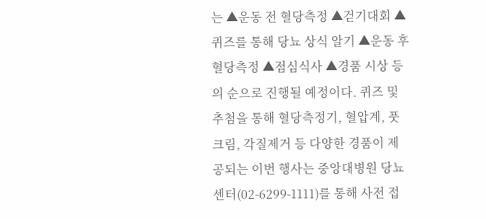는 ▲운동 전 혈당측정 ▲걷기대회 ▲퀴즈를 통해 당뇨 상식 알기 ▲운동 후 혈당측정 ▲점심식사 ▲경품 시상 등의 순으로 진행될 예정이다. 퀴즈 및 추첨을 통해 혈당측정기, 혈압계, 풋크림, 각질제거 등 다양한 경품이 제공되는 이번 행사는 중앙대병원 당뇨센터(02-6299-1111)를 통해 사전 접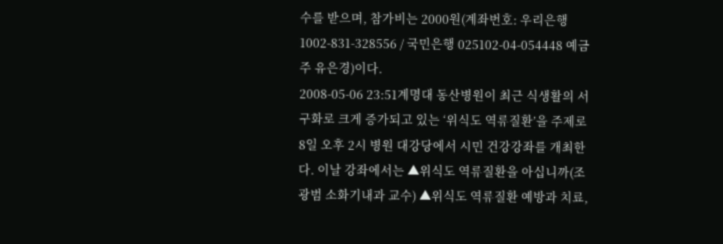수를 받으며, 참가비는 2000원(계좌번호: 우리은행 1002-831-328556 / 국민은행 025102-04-054448 예금주 유은경)이다.
2008-05-06 23:51계명대 동산병원이 최근 식생활의 서구화로 크게 증가되고 있는 ‘위식도 역류질환’을 주제로 8일 오후 2시 병원 대강당에서 시민 건강강좌를 개최한다. 이날 강좌에서는 ▲위식도 역류질환을 아십니까(조광범 소화기내과 교수) ▲위식도 역류질환 예방과 치료,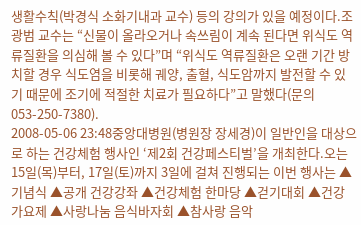생활수칙(박경식 소화기내과 교수) 등의 강의가 있을 예정이다.조광범 교수는 “신물이 올라오거나 속쓰림이 계속 된다면 위식도 역류질환을 의심해 볼 수 있다”며 “위식도 역류질환은 오랜 기간 방치할 경우 식도염을 비롯해 궤양, 출혈, 식도암까지 발전할 수 있기 때문에 조기에 적절한 치료가 필요하다”고 말했다(문의 053-250-7380).
2008-05-06 23:48중앙대병원(병원장 장세경)이 일반인을 대상으로 하는 건강체험 행사인 ‘제2회 건강페스티벌’을 개최한다.오는 15일(목)부터, 17일(토)까지 3일에 걸쳐 진행되는 이번 행사는 ▲기념식 ▲공개 건강강좌 ▲건강체험 한마당 ▲걷기대회 ▲건강 가요제 ▲사랑나눔 음식바자회 ▲참사랑 음악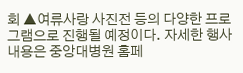회 ▲여류사랑 사진전 등의 다양한 프로그램으로 진행될 예정이다. 자세한 행사 내용은 중앙대병원 홈페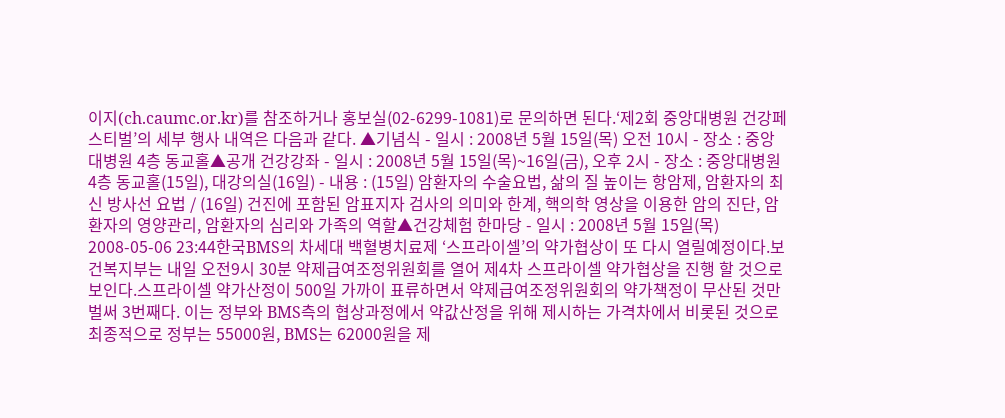이지(ch.caumc.or.kr)를 참조하거나 홍보실(02-6299-1081)로 문의하면 된다.‘제2회 중앙대병원 건강페스티벌’의 세부 행사 내역은 다음과 같다. ▲기념식 - 일시 : 2008년 5월 15일(목) 오전 10시 - 장소 : 중앙대병원 4층 동교홀▲공개 건강강좌 - 일시 : 2008년 5월 15일(목)~16일(금), 오후 2시 - 장소 : 중앙대병원 4층 동교홀(15일), 대강의실(16일) - 내용 : (15일) 암환자의 수술요법, 삶의 질 높이는 항암제, 암환자의 최신 방사선 요법 / (16일) 건진에 포함된 암표지자 검사의 의미와 한계, 핵의학 영상을 이용한 암의 진단, 암환자의 영양관리, 암환자의 심리와 가족의 역할▲건강체험 한마당 - 일시 : 2008년 5월 15일(목)
2008-05-06 23:44한국BMS의 차세대 백혈병치료제 ‘스프라이셀’의 약가협상이 또 다시 열릴예정이다.보건복지부는 내일 오전9시 30분 약제급여조정위원회를 열어 제4차 스프라이셀 약가협상을 진행 할 것으로 보인다.스프라이셀 약가산정이 500일 가까이 표류하면서 약제급여조정위원회의 약가책정이 무산된 것만 벌써 3번째다. 이는 정부와 BMS측의 협상과정에서 약값산정을 위해 제시하는 가격차에서 비롯된 것으로 최종적으로 정부는 55000원, BMS는 62000원을 제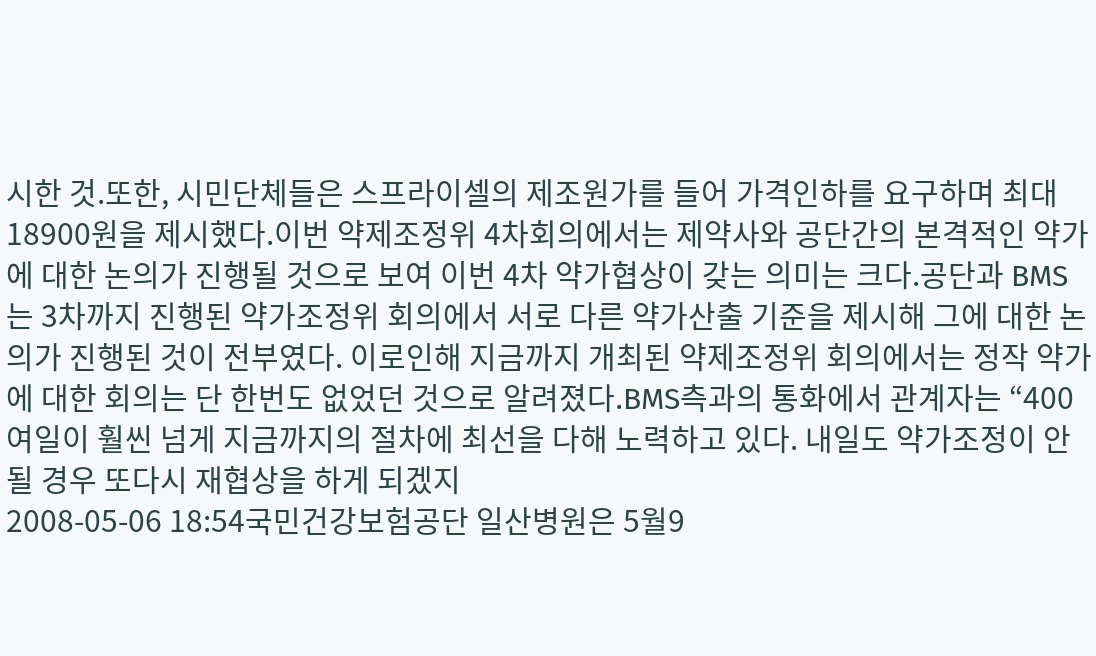시한 것.또한, 시민단체들은 스프라이셀의 제조원가를 들어 가격인하를 요구하며 최대 18900원을 제시했다.이번 약제조정위 4차회의에서는 제약사와 공단간의 본격적인 약가에 대한 논의가 진행될 것으로 보여 이번 4차 약가협상이 갖는 의미는 크다.공단과 BMS는 3차까지 진행된 약가조정위 회의에서 서로 다른 약가산출 기준을 제시해 그에 대한 논의가 진행된 것이 전부였다. 이로인해 지금까지 개최된 약제조정위 회의에서는 정작 약가에 대한 회의는 단 한번도 없었던 것으로 알려졌다.BMS측과의 통화에서 관계자는 “400여일이 훨씬 넘게 지금까지의 절차에 최선을 다해 노력하고 있다. 내일도 약가조정이 안될 경우 또다시 재협상을 하게 되겠지
2008-05-06 18:54국민건강보험공단 일산병원은 5월9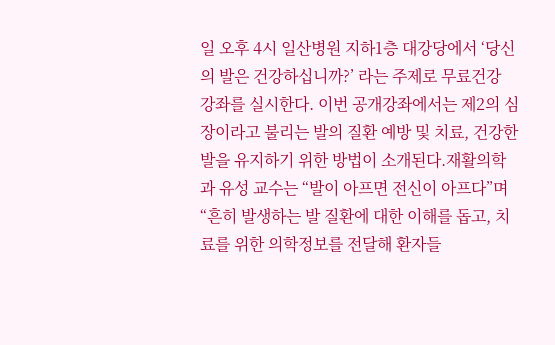일 오후 4시 일산병원 지하1층 대강당에서 ‘당신의 발은 건강하십니까?’ 라는 주제로 무료건강 강좌를 실시한다. 이번 공개강좌에서는 제2의 심장이라고 불리는 발의 질환 예방 및 치료, 건강한 발을 유지하기 위한 방법이 소개된다.재활의학과 유성 교수는 “발이 아프면 전신이 아프다”며 “흔히 발생하는 발 질환에 대한 이해를 돕고, 치료를 위한 의학정보를 전달해 환자들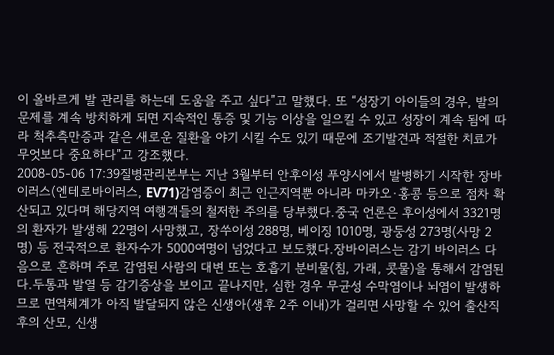이 올바르게 발 관리를 하는데 도움을 주고 싶다”고 말했다. 또 “성장기 아이들의 경우, 발의 문제를 계속 방치하게 되면 지속적인 통증 및 기능 이상을 일으킬 수 있고 성장이 계속 됨에 따라 척추측만증과 같은 새로운 질환을 야기 시킬 수도 있기 때문에 조기발견과 적절한 치료가 무엇보다 중요하다”고 강조했다.
2008-05-06 17:39질병관리본부는 지난 3월부터 안후이성 푸양시에서 발병하기 시작한 장바이러스(엔테로바이러스, EV71)감염증이 최근 인근지역뿐 아니라 마카오·홍콩 등으로 점차 확산되고 있다며 해당지역 여행객들의 철저한 주의를 당부했다.중국 언론은 후이성에서 3321명의 환자가 발생해 22명이 사망했고, 장쑤이성 288명, 베이징 1010명, 광둥성 273명(사망 2명) 등 전국적으로 환자수가 5000여명이 넘었다고 보도했다.장바이러스는 감기 바이러스 다음으로 흔하며 주로 감염된 사람의 대변 또는 호흡기 분비물(침, 가래, 콧물)을 통해서 감염된다.두통과 발열 등 감기증상을 보이고 끝나지만, 심한 경우 무균성 수막염이나 뇌염이 발생하므로 면역체계가 아직 발달되지 않은 신생아(생후 2주 이내)가 걸리면 사망할 수 있어 출산직후의 산모, 신생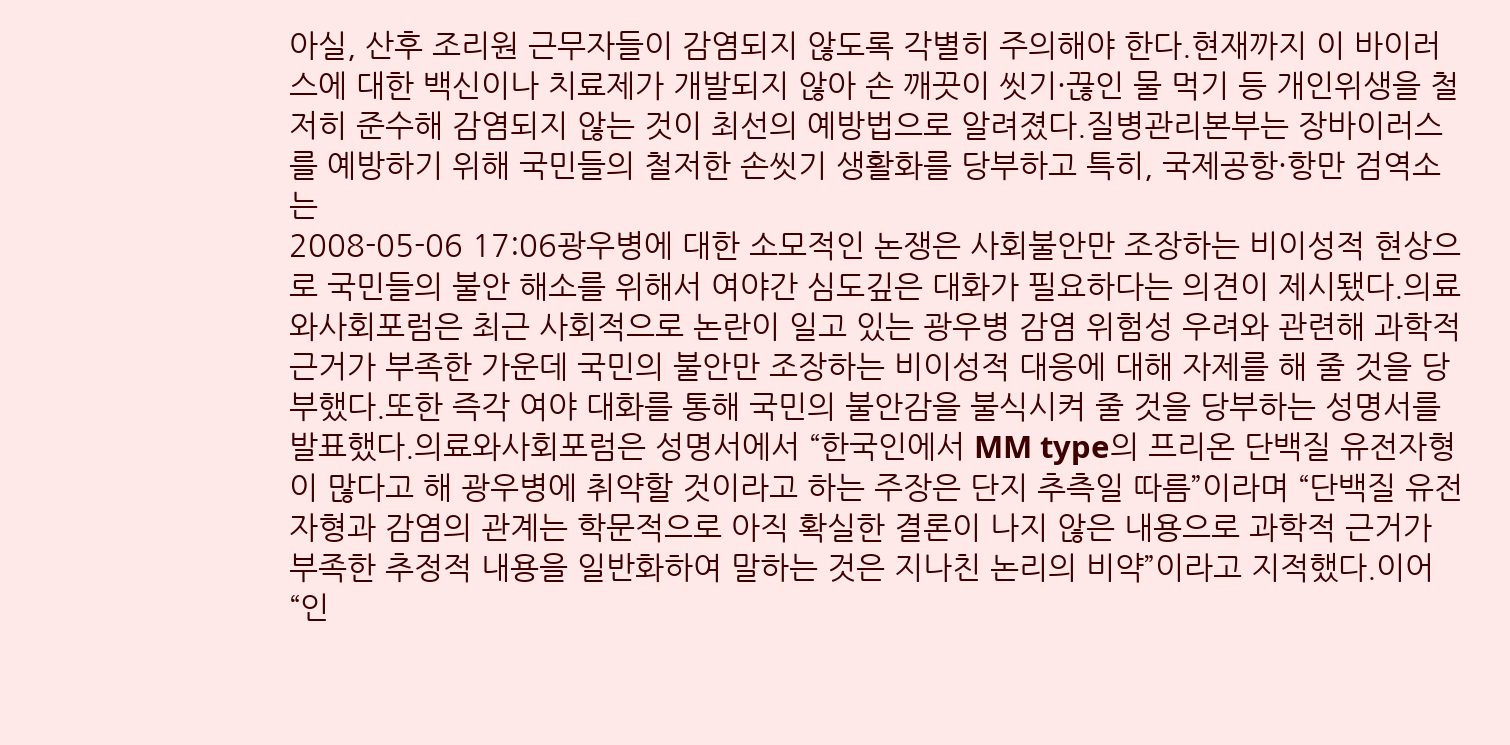아실, 산후 조리원 근무자들이 감염되지 않도록 각별히 주의해야 한다.현재까지 이 바이러스에 대한 백신이나 치료제가 개발되지 않아 손 깨끗이 씻기·끊인 물 먹기 등 개인위생을 철저히 준수해 감염되지 않는 것이 최선의 예방법으로 알려졌다.질병관리본부는 장바이러스를 예방하기 위해 국민들의 철저한 손씻기 생활화를 당부하고 특히, 국제공항·항만 검역소는
2008-05-06 17:06광우병에 대한 소모적인 논쟁은 사회불안만 조장하는 비이성적 현상으로 국민들의 불안 해소를 위해서 여야간 심도깊은 대화가 필요하다는 의견이 제시됐다.의료와사회포럼은 최근 사회적으로 논란이 일고 있는 광우병 감염 위험성 우려와 관련해 과학적 근거가 부족한 가운데 국민의 불안만 조장하는 비이성적 대응에 대해 자제를 해 줄 것을 당부했다.또한 즉각 여야 대화를 통해 국민의 불안감을 불식시켜 줄 것을 당부하는 성명서를 발표했다.의료와사회포럼은 성명서에서 “한국인에서 MM type의 프리온 단백질 유전자형이 많다고 해 광우병에 취약할 것이라고 하는 주장은 단지 추측일 따름”이라며 “단백질 유전자형과 감염의 관계는 학문적으로 아직 확실한 결론이 나지 않은 내용으로 과학적 근거가 부족한 추정적 내용을 일반화하여 말하는 것은 지나친 논리의 비약”이라고 지적했다.이어 “인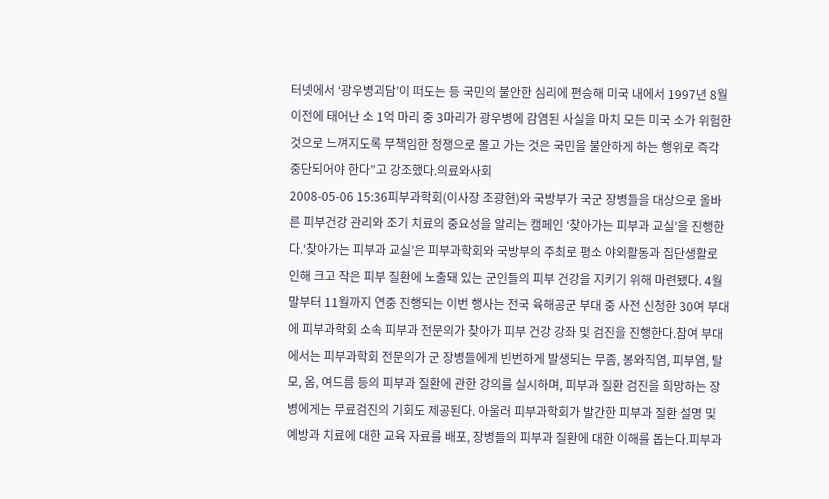터넷에서 ‘광우병괴담’이 떠도는 등 국민의 불안한 심리에 편승해 미국 내에서 1997년 8월 이전에 태어난 소 1억 마리 중 3마리가 광우병에 감염된 사실을 마치 모든 미국 소가 위험한 것으로 느껴지도록 무책임한 정쟁으로 몰고 가는 것은 국민을 불안하게 하는 행위로 즉각 중단되어야 한다”고 강조했다.의료와사회
2008-05-06 15:36피부과학회(이사장 조광현)와 국방부가 국군 장병들을 대상으로 올바른 피부건강 관리와 조기 치료의 중요성을 알리는 캠페인 ‘찾아가는 피부과 교실’을 진행한다.‘찾아가는 피부과 교실’은 피부과학회와 국방부의 주최로 평소 야외활동과 집단생활로 인해 크고 작은 피부 질환에 노출돼 있는 군인들의 피부 건강을 지키기 위해 마련됐다. 4월말부터 11월까지 연중 진행되는 이번 행사는 전국 육해공군 부대 중 사전 신청한 30여 부대에 피부과학회 소속 피부과 전문의가 찾아가 피부 건강 강좌 및 검진을 진행한다.참여 부대에서는 피부과학회 전문의가 군 장병들에게 빈번하게 발생되는 무좀, 봉와직염, 피부염, 탈모, 옴, 여드름 등의 피부과 질환에 관한 강의를 실시하며, 피부과 질환 검진을 희망하는 장병에게는 무료검진의 기회도 제공된다. 아울러 피부과학회가 발간한 피부과 질환 설명 및 예방과 치료에 대한 교육 자료를 배포, 장병들의 피부과 질환에 대한 이해를 돕는다.피부과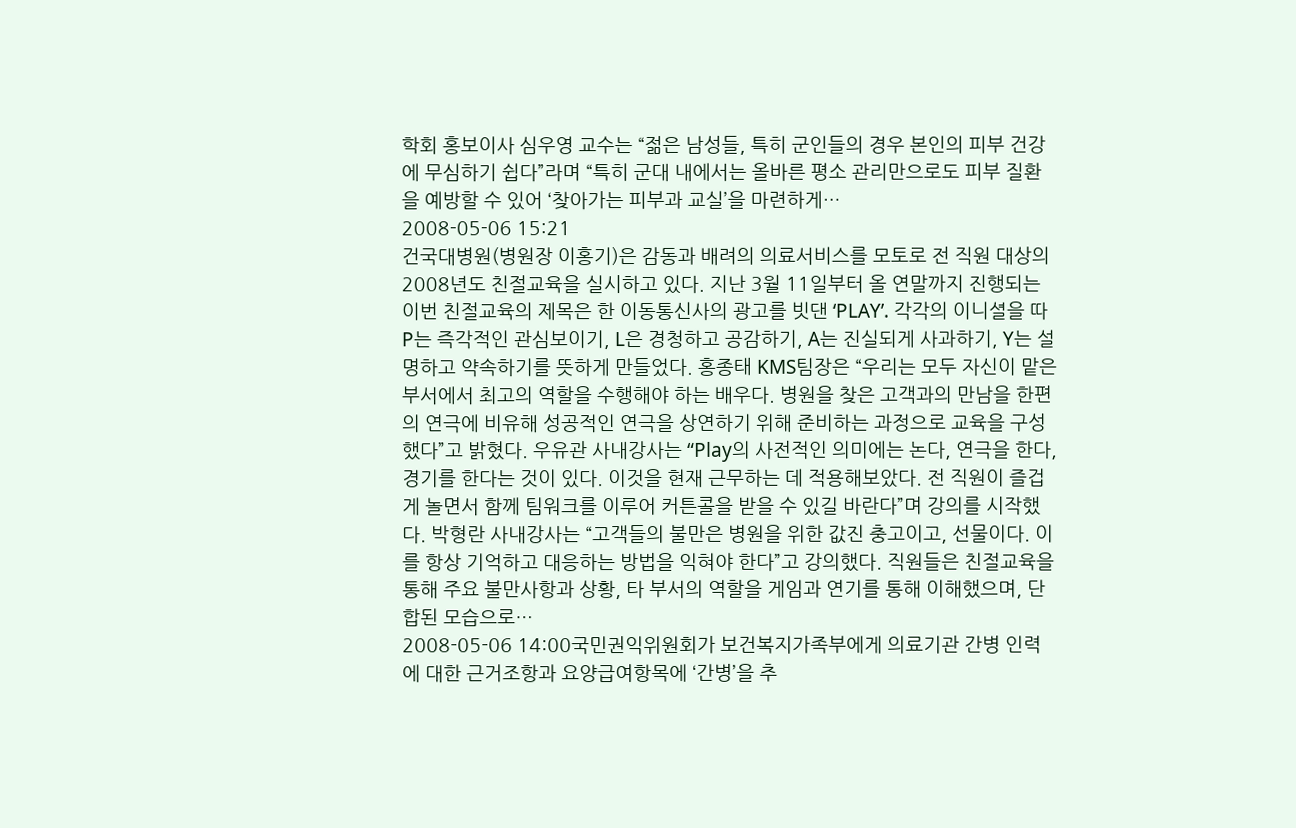학회 홍보이사 심우영 교수는 “젊은 남성들, 특히 군인들의 경우 본인의 피부 건강에 무심하기 쉽다”라며 “특히 군대 내에서는 올바른 평소 관리만으로도 피부 질환을 예방할 수 있어 ‘찾아가는 피부과 교실’을 마련하게…
2008-05-06 15:21
건국대병원(병원장 이홍기)은 감동과 배려의 의료서비스를 모토로 전 직원 대상의 2008년도 친절교육을 실시하고 있다. 지난 3월 11일부터 올 연말까지 진행되는 이번 친절교육의 제목은 한 이동통신사의 광고를 빗댄 ‘PLAY’. 각각의 이니셜을 따 P는 즉각적인 관심보이기, L은 경청하고 공감하기, A는 진실되게 사과하기, Y는 설명하고 약속하기를 뜻하게 만들었다. 홍종태 KMS팀장은 “우리는 모두 자신이 맡은 부서에서 최고의 역할을 수행해야 하는 배우다. 병원을 찾은 고객과의 만남을 한편의 연극에 비유해 성공적인 연극을 상연하기 위해 준비하는 과정으로 교육을 구성했다”고 밝혔다. 우유관 사내강사는 “Play의 사전적인 의미에는 논다, 연극을 한다, 경기를 한다는 것이 있다. 이것을 현재 근무하는 데 적용해보았다. 전 직원이 즐겁게 놀면서 함께 팀워크를 이루어 커튼콜을 받을 수 있길 바란다”며 강의를 시작했다. 박형란 사내강사는 “고객들의 불만은 병원을 위한 값진 충고이고, 선물이다. 이를 항상 기억하고 대응하는 방법을 익혀야 한다”고 강의했다. 직원들은 친절교육을 통해 주요 불만사항과 상황, 타 부서의 역할을 게임과 연기를 통해 이해했으며, 단합된 모습으로…
2008-05-06 14:00국민권익위원회가 보건복지가족부에게 의료기관 간병 인력에 대한 근거조항과 요양급여항목에 ‘간병’을 추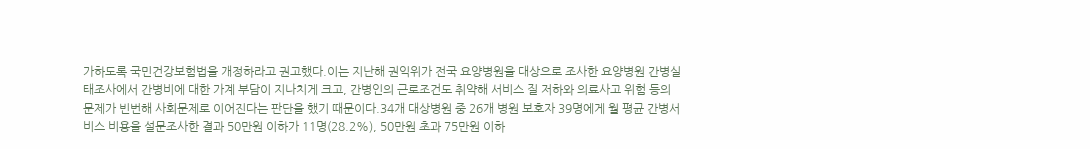가하도록 국민건강보험법을 개정하라고 권고했다.이는 지난해 권익위가 전국 요양병원을 대상으로 조사한 요양병원 간병실태조사에서 간병비에 대한 가계 부담이 지나치게 크고, 간병인의 근로조건도 취약해 서비스 질 저하와 의료사고 위험 등의 문제가 빈번해 사회문제로 이어진다는 판단을 했기 때문이다.34개 대상병원 중 26개 병원 보호자 39명에게 월 평균 간병서비스 비용을 설문조사한 결과 50만원 이하가 11명(28.2%), 50만원 초과 75만원 이하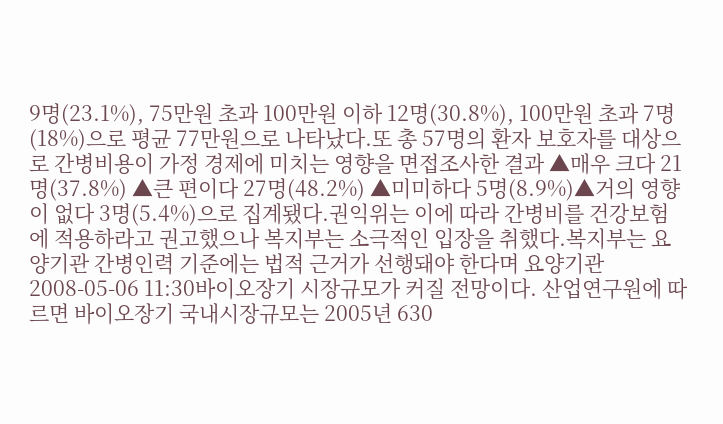9명(23.1%), 75만원 초과 100만원 이하 12명(30.8%), 100만원 초과 7명(18%)으로 평균 77만원으로 나타났다.또 총 57명의 환자 보호자를 대상으로 간병비용이 가정 경제에 미치는 영향을 면접조사한 결과 ▲매우 크다 21명(37.8%) ▲큰 편이다 27명(48.2%) ▲미미하다 5명(8.9%)▲거의 영향이 없다 3명(5.4%)으로 집계됐다.권익위는 이에 따라 간병비를 건강보험에 적용하라고 권고했으나 복지부는 소극적인 입장을 취했다.복지부는 요양기관 간병인력 기준에는 법적 근거가 선행돼야 한다며 요양기관
2008-05-06 11:30바이오장기 시장규모가 커질 전망이다. 산업연구원에 따르면 바이오장기 국내시장규모는 2005년 630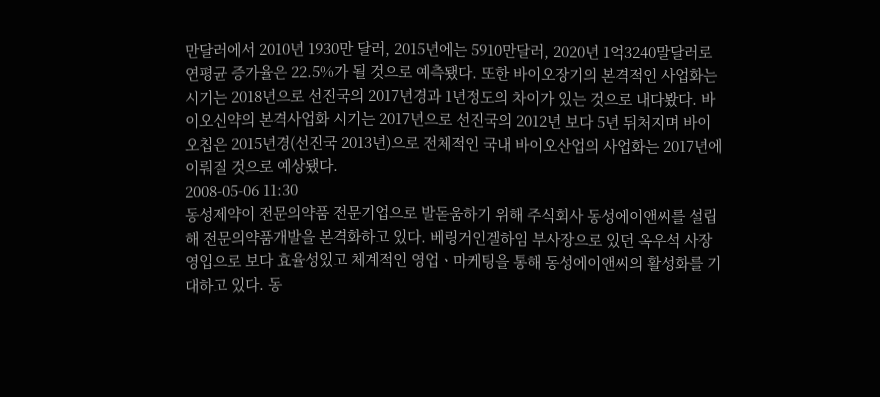만달러에서 2010년 1930만 달러, 2015년에는 5910만달러, 2020년 1억3240말달러로 연평균 증가율은 22.5%가 될 것으로 예측됐다. 또한 바이오장기의 본격적인 사업화는 시기는 2018년으로 선진국의 2017년경과 1년정도의 차이가 있는 것으로 내다봤다. 바이오신약의 본격사업화 시기는 2017년으로 선진국의 2012년 보다 5년 뒤처지며 바이오칩은 2015년경(선진국 2013년)으로 전체적인 국내 바이오산업의 사업화는 2017년에 이뤄질 것으로 예상됐다.
2008-05-06 11:30
동성제약이 전문의약품 전문기업으로 발돋움하기 위해 주식회사 동성에이앤씨를 설립해 전문의약품개발을 본격화하고 있다. 베링거인겔하임 부사장으로 있던 옥우석 사장영입으로 보다 효율성있고 체계적인 영업ㆍ마케팅을 통해 동성에이앤씨의 활성화를 기대하고 있다. 동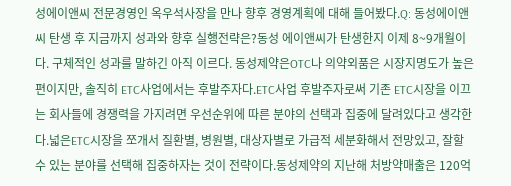성에이앤씨 전문경영인 옥우석사장을 만나 향후 경영계획에 대해 들어봤다.Q: 동성에이앤씨 탄생 후 지금까지 성과와 향후 실행전략은?동성 에이앤씨가 탄생한지 이제 8~9개월이다. 구체적인 성과를 말하긴 아직 이르다. 동성제약은OTC나 의약외품은 시장지명도가 높은편이지만, 솔직히 ETC사업에서는 후발주자다.ETC사업 후발주자로써 기존 ETC시장을 이끄는 회사들에 경쟁력을 가지려면 우선순위에 따른 분야의 선택과 집중에 달려있다고 생각한다.넓은ETC시장을 쪼개서 질환별, 병원별, 대상자별로 가급적 세분화해서 전망있고, 잘할 수 있는 분야를 선택해 집중하자는 것이 전략이다.동성제약의 지난해 처방약매출은 120억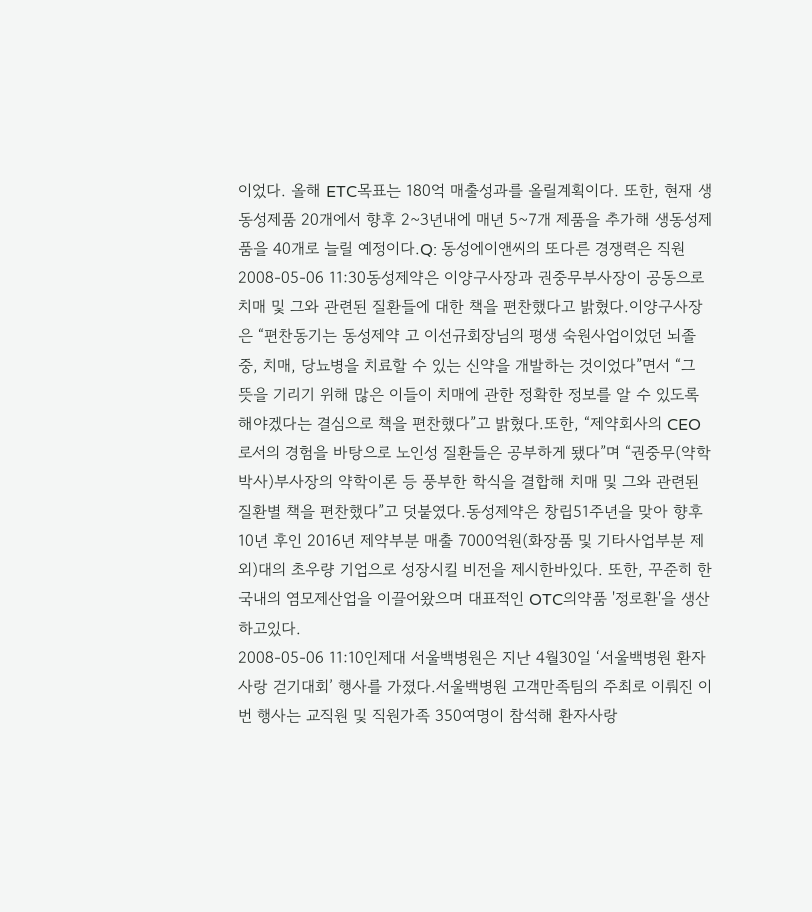이었다. 올해 ETC목표는 180억 매출성과를 올릴계획이다. 또한, 현재 생동성제품 20개에서 향후 2~3년내에 매년 5~7개 제품을 추가해 생동성제품을 40개로 늘릴 예정이다.Q: 동성에이앤씨의 또다른 경쟁력은 직원
2008-05-06 11:30동성제약은 이양구사장과 권중무부사장이 공동으로 치매 및 그와 관련된 질환들에 대한 책을 편찬했다고 밝혔다.이양구사장은 “편찬동기는 동성제약 고 이선규회장님의 평생 숙원사업이었던 뇌졸중, 치매, 당뇨병을 치료할 수 있는 신약을 개발하는 것이었다”면서 “그 뜻을 기리기 위해 많은 이들이 치매에 관한 정확한 정보를 알 수 있도록 해야겠다는 결심으로 책을 편찬했다”고 밝혔다.또한, “제약회사의 CEO로서의 경험을 바탕으로 노인성 질환들은 공부하게 됐다”며 “권중무(약학박사)부사장의 약학이론 등 풍부한 학식을 결합해 치매 및 그와 관련된 질환별 책을 편찬했다”고 덧붙였다.동성제약은 창립51주년을 맞아 향후10년 후인 2016년 제약부분 매출 7000억원(화장품 및 기타사업부분 제외)대의 초우량 기업으로 성장시킬 비전을 제시한바있다. 또한, 꾸준히 한국내의 염모제산업을 이끌어왔으며 대표적인 OTC의약품 '정로환'을 생산하고있다.
2008-05-06 11:10인제대 서울백병원은 지난 4월30일 ‘서울백병원 환자사랑 걷기대회’ 행사를 가졌다.서울백병원 고객만족팀의 주최로 이뤄진 이번 행사는 교직원 및 직원가족 350여명이 참석해 환자사랑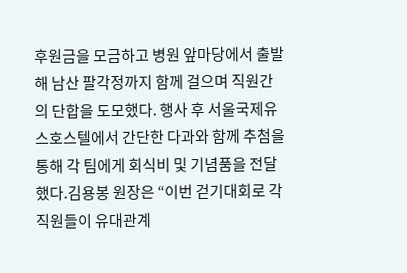후원금을 모금하고 병원 앞마당에서 출발해 남산 팔각정까지 함께 걸으며 직원간의 단합을 도모했다. 행사 후 서울국제유스호스텔에서 간단한 다과와 함께 추첨을 통해 각 팀에게 회식비 및 기념품을 전달했다.김용봉 원장은 “이번 걷기대회로 각 직원들이 유대관계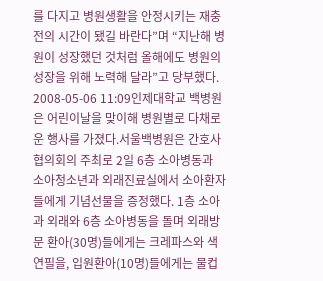를 다지고 병원생활을 안정시키는 재충전의 시간이 됐길 바란다”며 “지난해 병원이 성장했던 것처럼 올해에도 병원의 성장을 위해 노력해 달라”고 당부했다.
2008-05-06 11:09인제대학교 백병원은 어린이날을 맞이해 병원별로 다채로운 행사를 가졌다.서울백병원은 간호사협의회의 주최로 2일 6층 소아병동과 소아청소년과 외래진료실에서 소아환자들에게 기념선물을 증정했다. 1층 소아과 외래와 6층 소아병동을 돌며 외래방문 환아(30명)들에게는 크레파스와 색연필을, 입원환아(10명)들에게는 물컵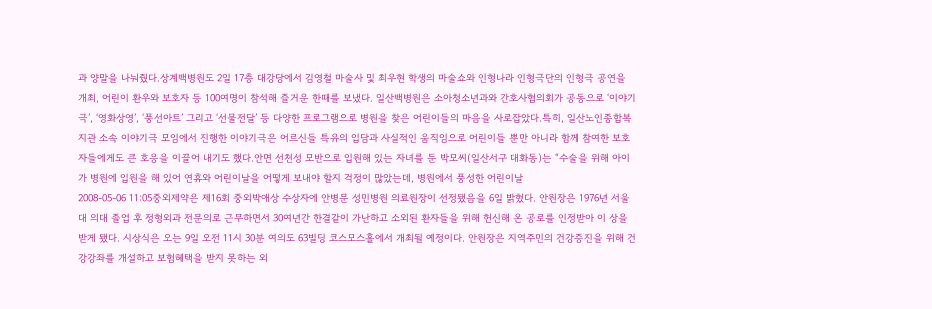과 양말을 나눠줬다.상계백병원도 2일 17층 대강당에서 김영철 마술사 및 최우현 학생의 마술쇼와 인형나라 인형극단의 인형극 공연을 개최, 어린이 환우와 보호자 등 100여명이 참석해 즐거운 한때를 보냈다. 일산백병원은 소아청소년과와 간호사협의회가 공동으로 ‘이야기극’, ‘영화상영’, ‘풍선아트’ 그리고 ‘선물전달’ 등 다양한 프로그램으로 병원을 찾은 어린이들의 마음을 사로잡았다.특히, 일산노인종합복지관 소속 이야기극 모임에서 진행한 이야기극은 어르신들 특유의 입담과 사실적인 움직임으로 어린이들 뿐만 아니라 함께 참여한 보호자들에게도 큰 호응을 이끌어 내기도 했다.안면 선천성 모반으로 입원해 있는 자녀를 둔 박모씨(일산서구 대화동)는 “수술을 위해 아이가 병원에 입원을 해 있어 연휴와 어린이날을 어떻게 보내야 할지 걱정이 많았는데, 병원에서 풍성한 어린이날
2008-05-06 11:05중외제약은 제16회 중외박애상 수상자에 안병문 성민병원 의료원장이 선정됐음을 6일 밝혔다. 안원장은 1976년 서울대 의대 졸업 후 정형외과 전문의로 근무하면서 30여년간 한결같이 가난하고 소외된 환자들을 위해 헌신해 온 공로를 인정받아 이 상을 받게 됐다. 시상식은 오는 9일 오전 11시 30분 여의도 63빌딩 코스모스홀에서 개최될 예정이다. 안원장은 지역주민의 건강증진을 위해 건강강좌를 개설하고 보험혜택을 받지 못하는 외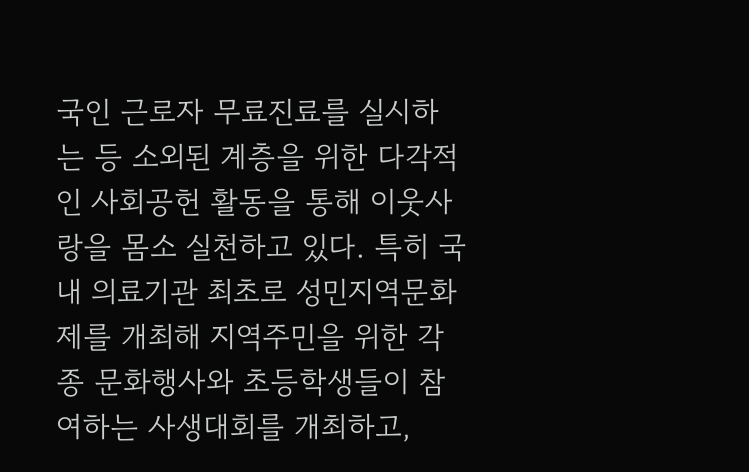국인 근로자 무료진료를 실시하는 등 소외된 계층을 위한 다각적인 사회공헌 활동을 통해 이웃사랑을 몸소 실천하고 있다. 특히 국내 의료기관 최초로 성민지역문화제를 개최해 지역주민을 위한 각종 문화행사와 초등학생들이 참여하는 사생대회를 개최하고,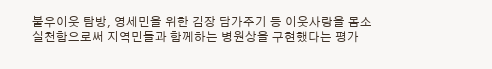불우이웃 탐방, 영세민을 위한 김장 담가주기 등 이웃사랑을 몸소 실천함으로써 지역민들과 함께하는 병원상을 구현했다는 평가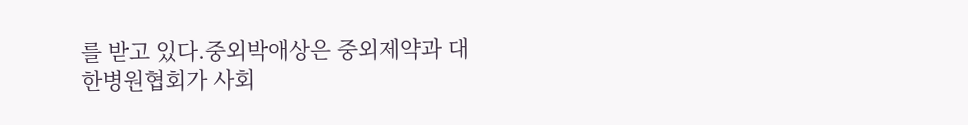를 받고 있다.중외박애상은 중외제약과 대한병원협회가 사회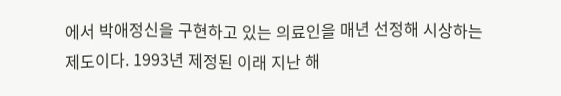에서 박애정신을 구현하고 있는 의료인을 매년 선정해 시상하는 제도이다. 1993년 제정된 이래 지난 해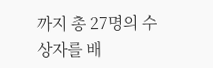까지 총 27명의 수상자를 배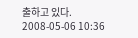출하고 있다.
2008-05-06 10:36